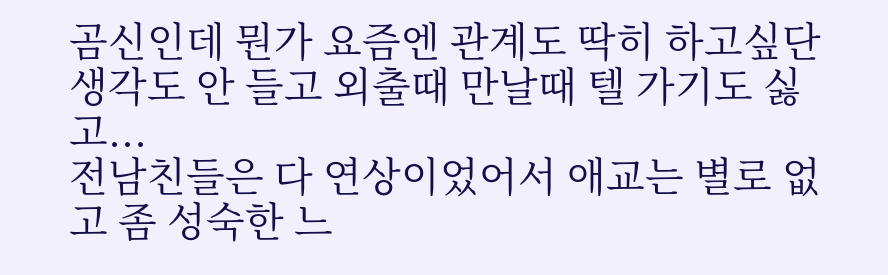곰신인데 뭔가 요즘엔 관계도 딱히 하고싶단 생각도 안 들고 외출때 만날때 텔 가기도 싫고...
전남친들은 다 연상이었어서 애교는 별로 없고 좀 성숙한 느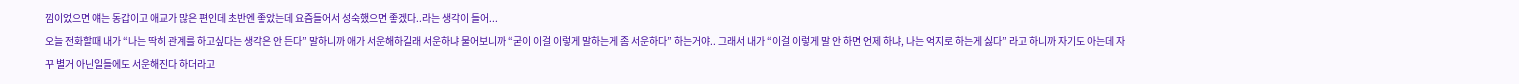낌이었으면 얘는 동갑이고 애교가 많은 편인데 초반엔 좋았는데 요즘들어서 성숙했으면 좋겠다..라는 생각이 들어...
오늘 전화할때 내가 “나는 딱히 관계를 하고싶다는 생각은 안 든다” 말하니까 애가 서운해하길래 서운하냐 물어보니까 “굳이 이걸 이렇게 말하는게 좀 서운하다” 하는거야.. 그래서 내가 “이걸 이렇게 말 안 하면 언제 하냐, 나는 억지로 하는게 싫다” 라고 하니까 자기도 아는데 자꾸 별거 아닌일들에도 서운해진다 하더라고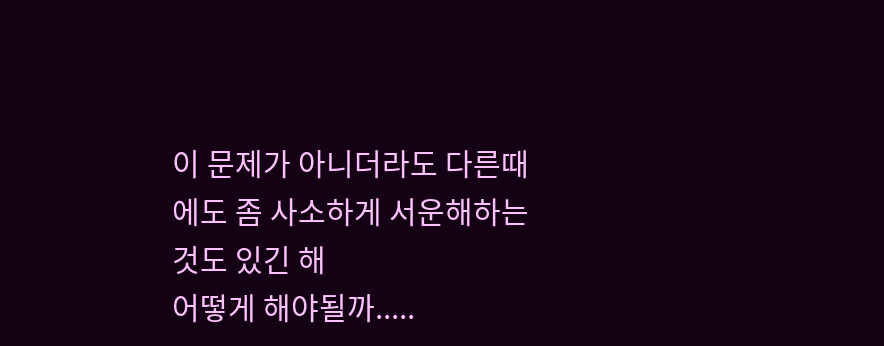이 문제가 아니더라도 다른때에도 좀 사소하게 서운해하는것도 있긴 해
어떻게 해야될까.....